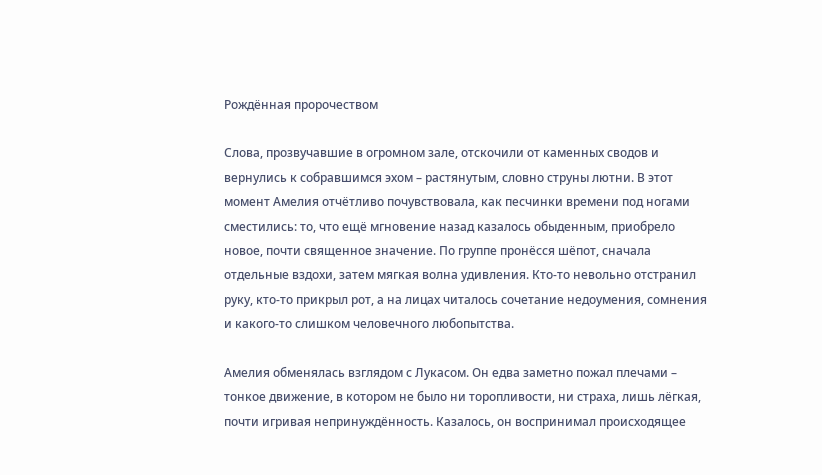Рождённая пророчеством

Слова, прозвучавшие в огромном зале, отскочили от каменных сводов и вернулись к собравшимся эхом – растянутым, словно струны лютни. В этот момент Амелия отчётливо почувствовала, как песчинки времени под ногами сместились: то, что ещё мгновение назад казалось обыденным, приобрело новое, почти священное значение. По группе пронёсся шёпот, сначала отдельные вздохи, затем мягкая волна удивления. Кто‑то невольно отстранил руку, кто‑то прикрыл рот, а на лицах читалось сочетание недоумения, сомнения и какого‑то слишком человечного любопытства.

Амелия обменялась взглядом с Лукасом. Он едва заметно пожал плечами – тонкое движение, в котором не было ни торопливости, ни страха, лишь лёгкая, почти игривая непринуждённость. Казалось, он воспринимал происходящее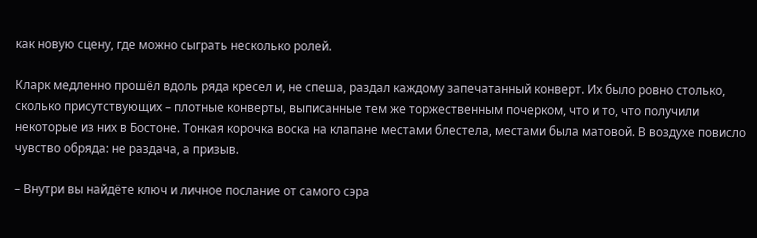как новую сцену, где можно сыграть несколько ролей.

Кларк медленно прошёл вдоль ряда кресел и, не спеша, раздал каждому запечатанный конверт. Их было ровно столько, сколько присутствующих – плотные конверты, выписанные тем же торжественным почерком, что и то, что получили некоторые из них в Бостоне. Тонкая корочка воска на клапане местами блестела, местами была матовой. В воздухе повисло чувство обряда: не раздача, а призыв.

– Внутри вы найдёте ключ и личное послание от самого сэра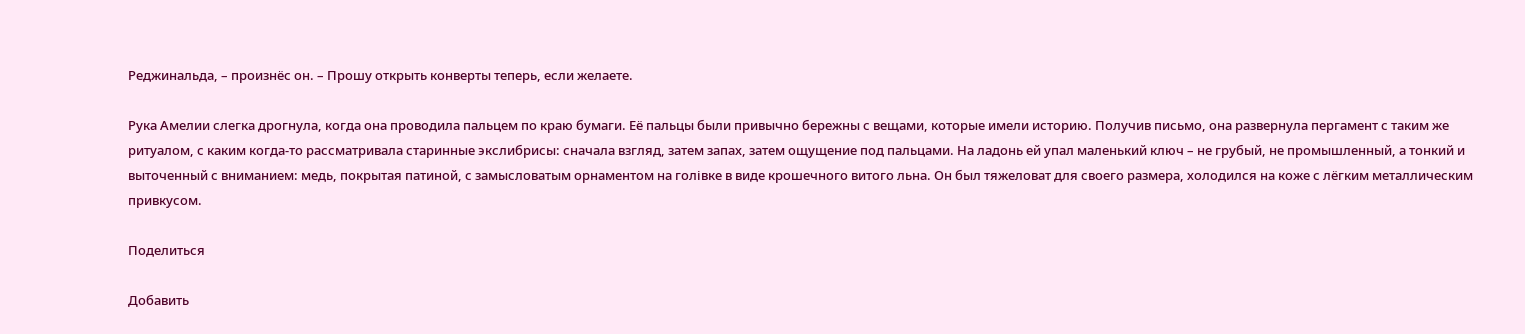Реджинальда, – произнёс он. – Прошу открыть конверты теперь, если желаете.

Рука Амелии слегка дрогнула, когда она проводила пальцем по краю бумаги. Её пальцы были привычно бережны с вещами, которые имели историю. Получив письмо, она развернула пергамент с таким же ритуалом, с каким когда‑то рассматривала старинные экслибрисы: сначала взгляд, затем запах, затем ощущение под пальцами. На ладонь ей упал маленький ключ – не грубый, не промышленный, а тонкий и выточенный с вниманием: медь, покрытая патиной, с замысловатым орнаментом на голівке в виде крошечного витого льна. Он был тяжеловат для своего размера, холодился на коже с лёгким металлическим привкусом.

Поделиться

Добавить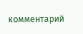комментарий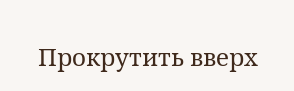Прокрутить вверх